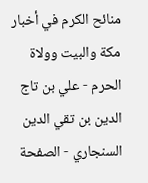منائح الكرم في أخبار مكة والبيت وولاة الحرم - علي بن تاج الدين بن تقي الدين السنجاري - الصفحة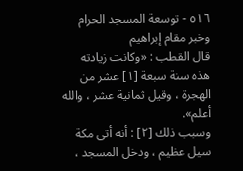٥١٦ - توسعة المسجد الحرام وخبر مقام إبراهيم
قال القطب : «وكانت زيادته هذه سنة سبعة [١] عشر من الهجرة ، وقيل ثمانية عشر ، والله أعلم».
وسبب ذلك [٢] : أنه أتى مكة سيل عظيم ، ودخل المسجد ،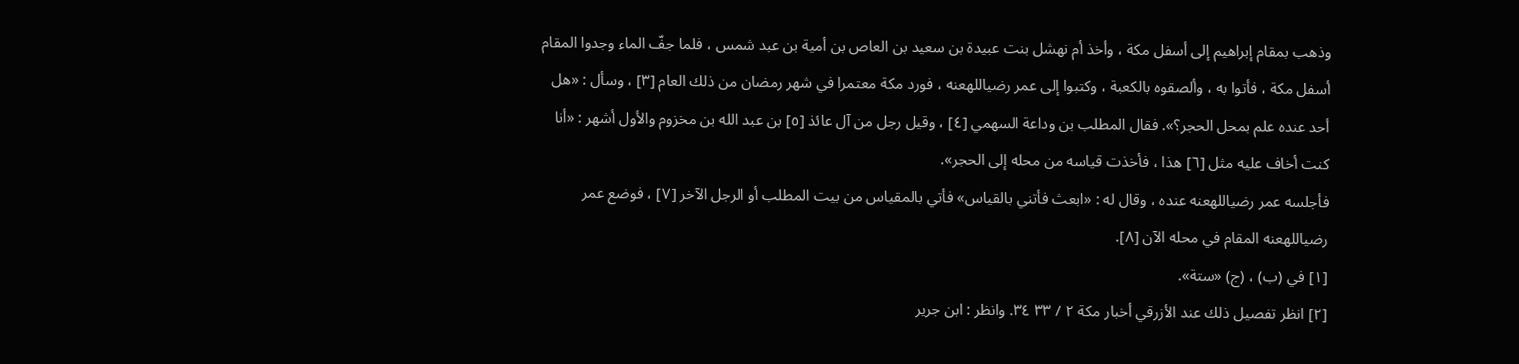وذهب بمقام إبراهيم إلى أسفل مكة ، وأخذ أم نهشل بنت عبيدة بن سعيد بن العاص بن أمية بن عبد شمس ، فلما جفّ الماء وجدوا المقام أسفل مكة ، فأتوا به ، وألصقوه بالكعبة ، وكتبوا إلى عمر رضياللهعنه ، فورد مكة معتمرا في شهر رمضان من ذلك العام [٣] ، وسأل : «هل أحد عنده علم بمحل الحجر؟». فقال المطلب بن وداعة السهمي [٤] ، وقيل رجل من آل عائذ [٥] بن عبد الله بن مخزوم والأول أشهر : «أنا كنت أخاف عليه مثل [٦] هذا ، فأخذت قياسه من محله إلى الحجر».
فأجلسه عمر رضياللهعنه عنده ، وقال له : «ابعث فأتني بالقياس» فأتي بالمقياس من بيت المطلب أو الرجل الآخر [٧] ، فوضع عمر رضياللهعنه المقام في محله الآن [٨].
[١] في (ب) ، (ج) «ستة».
[٢] انظر تفصيل ذلك عند الأزرقي أخبار مكة ٢ / ٣٣ ٣٤. وانظر : ابن جرير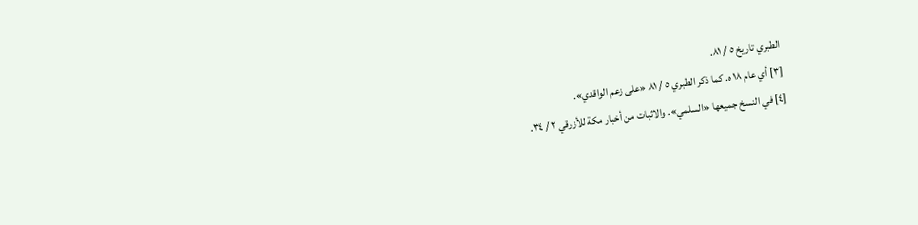الطبري تاريخ ٥ / ٨١.
[٣] أي عام ١٨ ه. كما ذكر الطبري ٥ / ٨١ «على زعم الواقدي».
[٤] في النسخ جميعها «السلمي». والاثبات من أخبار مكة للأزرقي ٢ / ٣٤.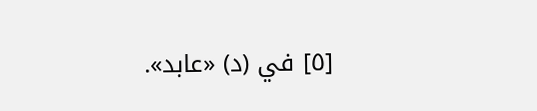[٥] في (د) «عابد».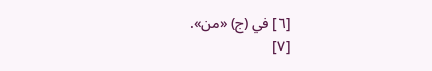[٦] في (ج) «من».
[٧]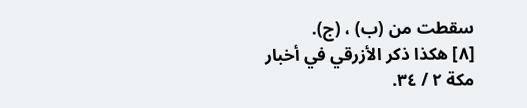سقطت من (ب) ، (ج).
[٨] هكذا ذكر الأزرقي في أخبار مكة ٢ / ٣٤.